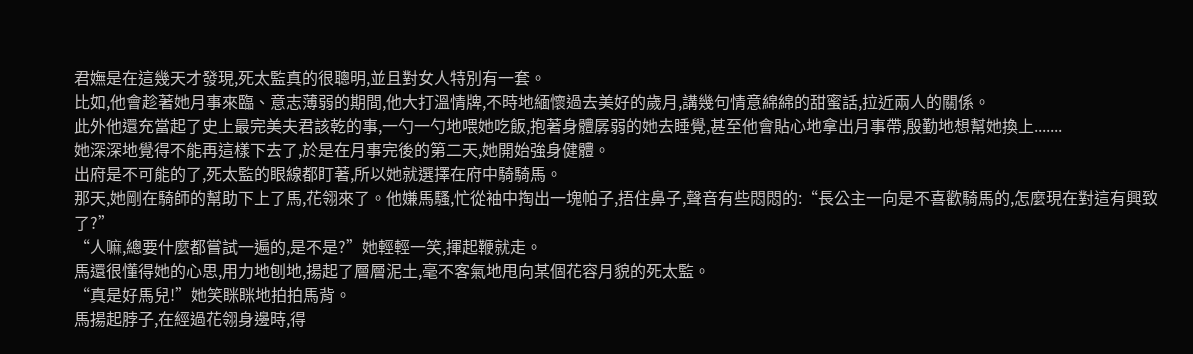君嫵是在這幾天才發現,死太監真的很聰明,並且對女人特別有一套。
比如,他會趁著她月事來臨、意志薄弱的期間,他大打溫情牌,不時地緬懷過去美好的歲月,講幾句情意綿綿的甜蜜話,拉近兩人的關係。
此外他還充當起了史上最完美夫君該乾的事,一勺一勺地喂她吃飯,抱著身體孱弱的她去睡覺,甚至他會貼心地拿出月事帶,殷勤地想幫她換上.......
她深深地覺得不能再這樣下去了,於是在月事完後的第二天,她開始強身健體。
出府是不可能的了,死太監的眼線都盯著,所以她就選擇在府中騎騎馬。
那天,她剛在騎師的幫助下上了馬,花翎來了。他嫌馬騷,忙從袖中掏出一塊帕子,捂住鼻子,聲音有些悶悶的:“長公主一向是不喜歡騎馬的,怎麼現在對這有興致了?”
“人嘛,總要什麼都嘗試一遍的,是不是?”她輕輕一笑,揮起鞭就走。
馬還很懂得她的心思,用力地刨地,揚起了層層泥土,毫不客氣地甩向某個花容月貌的死太監。
“真是好馬兒!”她笑眯眯地拍拍馬背。
馬揚起脖子,在經過花翎身邊時,得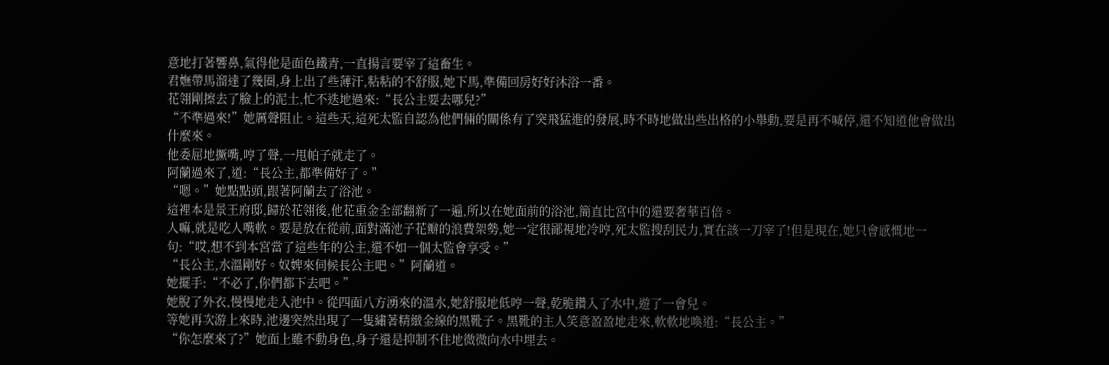意地打著響鼻,氣得他是面色鐵青,一直揚言要宰了這畜生。
君嫵帶馬溜達了幾圈,身上出了些薄汗,粘粘的不舒服,她下馬,準備回房好好沐浴一番。
花翎剛擦去了臉上的泥土,忙不迭地過來:“長公主要去哪兒?”
“不準過來!”她厲聲阻止。這些天,這死太監自認為他們倆的關係有了突飛猛進的發展,時不時地做出些出格的小舉動,要是再不喊停,還不知道他會做出什麼來。
他委屈地撅嘴,哼了聲,一甩帕子就走了。
阿蘭過來了,道:“長公主,都準備好了。”
“嗯。”她點點頭,跟著阿蘭去了浴池。
這裡本是景王府邸,歸於花翎後,他花重金全部翻新了一遍,所以在她面前的浴池,簡直比宮中的還要奢華百倍。
人嘛,就是吃人嘴軟。要是放在從前,面對滿池子花瓣的浪費架勢,她一定很鄙視地冷哼,死太監搜刮民力,實在該一刀宰了!但是現在,她只會感慨地一句:“哎,想不到本宮當了這些年的公主,還不如一個太監會享受。”
“長公主,水溫剛好。奴婢來伺候長公主吧。”阿蘭道。
她擺手:“不必了,你們都下去吧。”
她脫了外衣,慢慢地走入池中。從四面八方湧來的溫水,她舒服地低哼一聲,乾脆鑽入了水中,遊了一會兒。
等她再次游上來時,池邊突然出現了一隻繡著精緻金線的黑靴子。黑靴的主人笑意盈盈地走來,軟軟地喚道:“長公主。”
“你怎麼來了?”她面上雖不動身色,身子還是抑制不住地微微向水中埋去。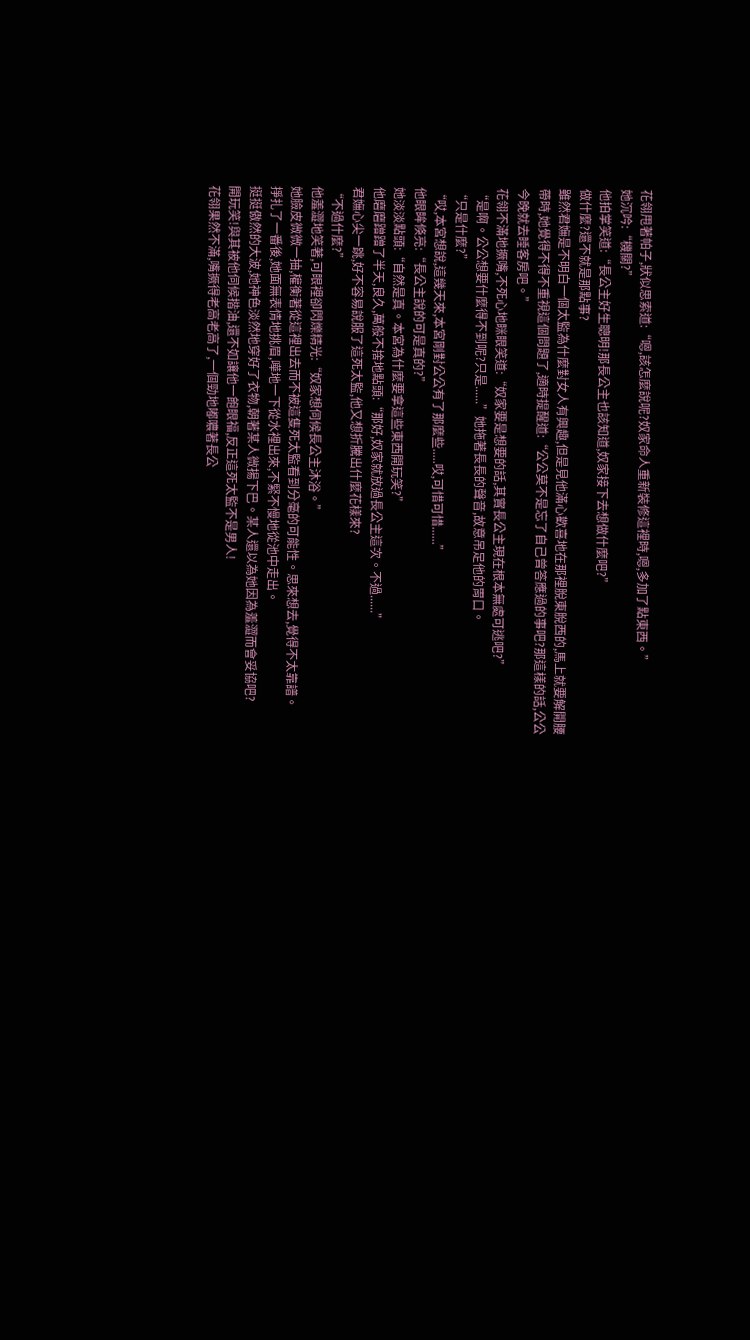花翎甩著帕子,狀似思索道:“嗯,該怎麼說呢?奴家命人重新裝修這裡時,嗯,多加了點東西。”
她沉吟:“機關?”
他拍掌笑道:“長公主好生聰明!那長公主也該知道,奴家接下去想做什麼吧?”
做什麼?還不就是那點事?
雖然君嫵是不明白一個太監為什麼對女人有興趣,但是見他滿心歡喜地在那裡脫東脫西的,馬上就要解開腰帶時,她覺得不得不重視這個問題了,適時提醒道:“公公莫不是忘了自己曾答應過的事吧?那這樣的話,公公今晚就去睡客房吧。”
花翎不滿地撅嘴,不死心地眯眼笑道:“奴家要是想要的話,其實長公主現在根本無處可逃吧?”
“是啊。公公想要什麼得不到呢?只是......”她拖著長長的聲音,故意吊足他的胃口。
“只是什麼?”
“哎,本宮想說,這幾天來,本宮剛對公公有了那麼些.....哎,可惜可惜......”
他眼眸倏亮:“長公主說的可是真的?”
她淡淡點頭:“自然是真。本宮為什麼要拿這些東西開玩笑?”
他磨磨蹭蹭了半天,良久,萬般不捨地點頭:“那好,奴家就放過長公主這次。不過......”
君嫵心尖一跳,好不容易說服了這死太監,他又想折騰出什麼花樣來?
“不過什麼?”
他羞澀地笑著,可眼裡卻閃爍精光:“奴家想伺候長公主沐浴。”
她臉皮微微一抽,權衡著從這裡出去而不被這隻死太監看到分毫的可能性。思來想去,覺得不太靠譜。
掙扎了一番後,她面無表情地挑眉,嘩地一下從水裡出來,不緊不慢地從池中走出。
挺挺傲然的大波,她神色淡然地穿好了衣物,朝著某人微揚下巴。某人還以為她因為羞澀而會妥協吧?
開玩笑!與其被他伺候揩油,還不如讓他一飽眼福,反正這死太監不是男人!
花翎果然不滿,嘴撅得老高老高了,一個勁地嘟噥著長公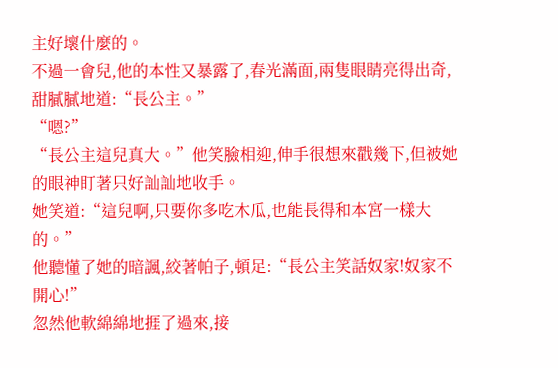主好壞什麼的。
不過一會兒,他的本性又暴露了,春光滿面,兩隻眼睛亮得出奇,甜膩膩地道:“長公主。”
“嗯?”
“長公主這兒真大。”他笑臉相迎,伸手很想來戳幾下,但被她的眼神盯著只好訕訕地收手。
她笑道:“這兒啊,只要你多吃木瓜,也能長得和本宮一樣大的。”
他聽懂了她的暗諷,絞著帕子,頓足:“長公主笑話奴家!奴家不開心!”
忽然他軟綿綿地捱了過來,接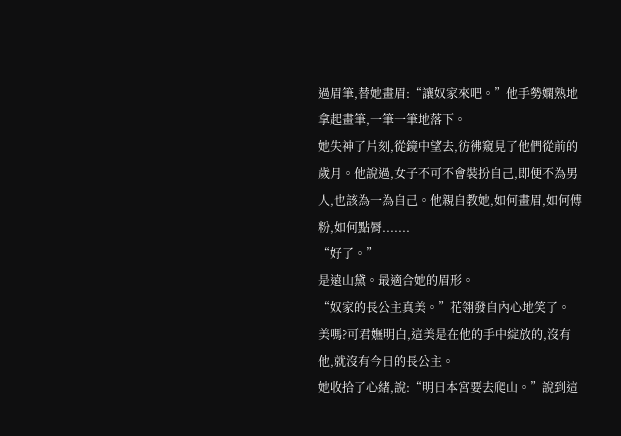過眉筆,替她畫眉:“讓奴家來吧。”他手勢嫻熟地拿起畫筆,一筆一筆地落下。
她失神了片刻,從鏡中望去,彷彿窺見了他們從前的歲月。他說過,女子不可不會裝扮自己,即便不為男人,也該為一為自己。他親自教她,如何畫眉,如何傅粉,如何點脣.......
“好了。”
是遠山黛。最適合她的眉形。
“奴家的長公主真美。”花翎發自內心地笑了。
美嗎?可君嫵明白,這美是在他的手中綻放的,沒有他,就沒有今日的長公主。
她收拾了心緒,說:“明日本宮要去爬山。”說到這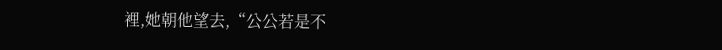裡,她朝他望去,“公公若是不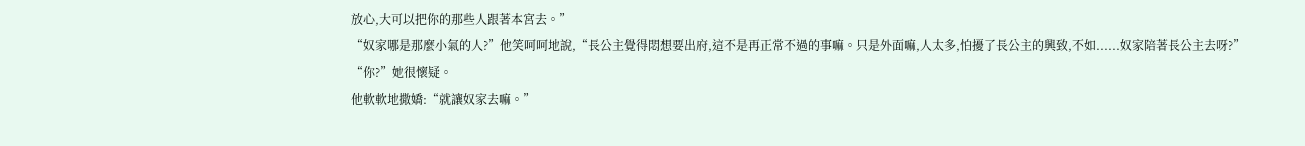放心,大可以把你的那些人跟著本宮去。”
“奴家哪是那麼小氣的人?”他笑呵呵地說,“長公主覺得悶想要出府,這不是再正常不過的事嘛。只是外面嘛,人太多,怕擾了長公主的興致,不如......奴家陪著長公主去呀?”
“你?”她很懷疑。
他軟軟地撒嬌:“就讓奴家去嘛。”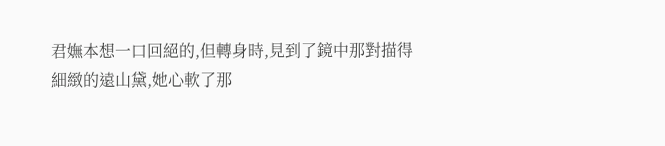君嫵本想一口回絕的,但轉身時,見到了鏡中那對描得細緻的遠山黛,她心軟了那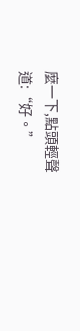麼一下,點頭輕聲道:“好。”